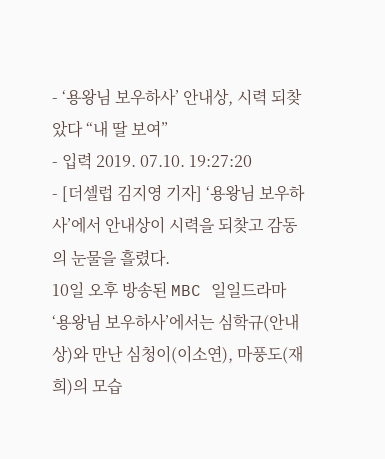- ‘용왕님 보우하사’ 안내상, 시력 되찾았다 “내 딸 보여”
- 입력 2019. 07.10. 19:27:20
- [더셀럽 김지영 기자] ‘용왕님 보우하사’에서 안내상이 시력을 되찾고 감동의 눈물을 흘렸다.
10일 오후 방송된 MBC 일일드라마 ‘용왕님 보우하사’에서는 심학규(안내상)와 만난 심청이(이소연), 마풍도(재희)의 모습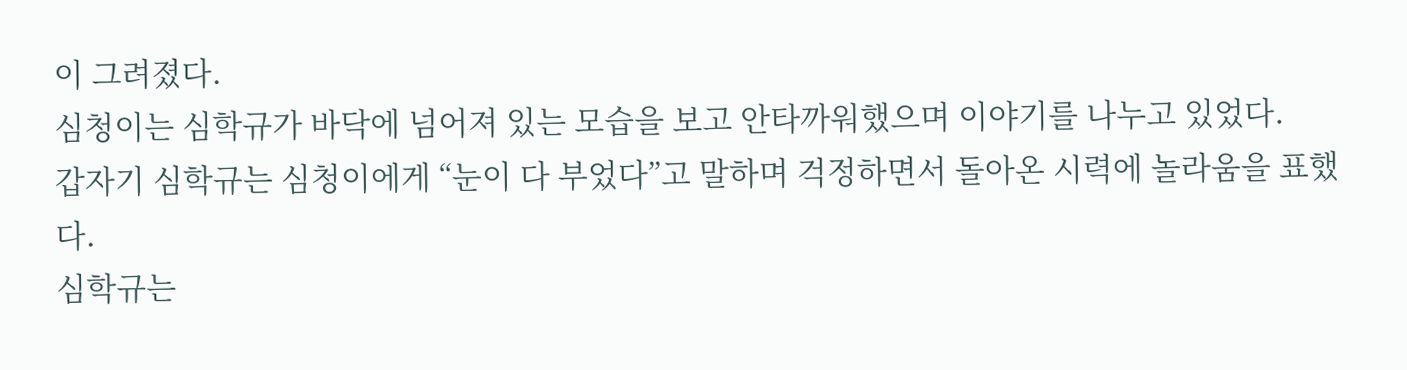이 그려졌다.
심청이는 심학규가 바닥에 넘어져 있는 모습을 보고 안타까워했으며 이야기를 나누고 있었다.
갑자기 심학규는 심청이에게 “눈이 다 부었다”고 말하며 걱정하면서 돌아온 시력에 놀라움을 표했다.
심학규는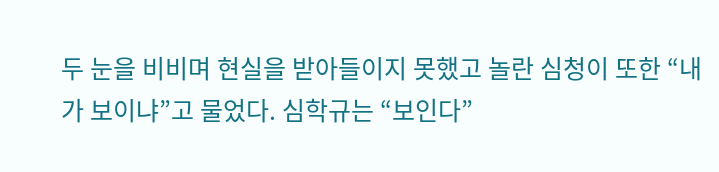두 눈을 비비며 현실을 받아들이지 못했고 놀란 심청이 또한 “내가 보이냐”고 물었다. 심학규는 “보인다”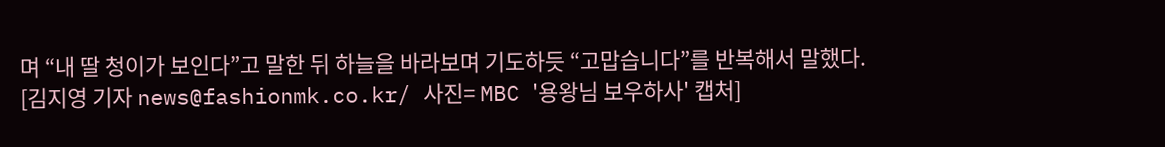며 “내 딸 청이가 보인다”고 말한 뒤 하늘을 바라보며 기도하듯 “고맙습니다”를 반복해서 말했다.
[김지영 기자 news@fashionmk.co.kr/ 사진= MBC '용왕님 보우하사' 캡처]